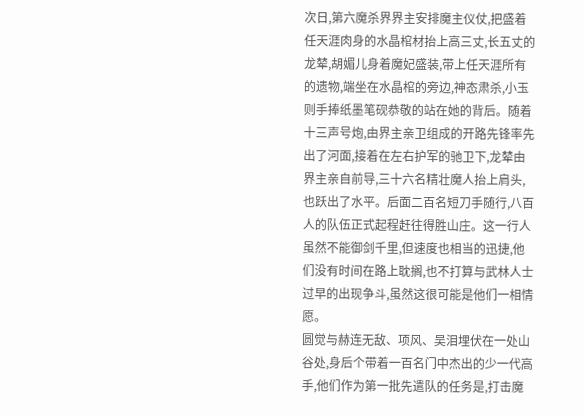次日,第六魔杀界界主安排魔主仪仗,把盛着任天涯肉身的水晶棺材抬上高三丈,长五丈的龙辇,胡媚儿身着魔妃盛装,带上任天涯所有的遗物,端坐在水晶棺的旁边,神态肃杀,小玉则手捧纸墨笔砚恭敬的站在她的背后。随着十三声号炮,由界主亲卫组成的开路先锋率先出了河面,接着在左右护军的驰卫下,龙辇由界主亲自前导,三十六名精壮魔人抬上肩头,也跃出了水平。后面二百名短刀手随行,八百人的队伍正式起程赶往得胜山庄。这一行人虽然不能御剑千里,但速度也相当的迅捷,他们没有时间在路上耽搁,也不打算与武林人士过早的出现争斗,虽然这很可能是他们一相情愿。
圆觉与赫连无敌、项风、吴泪埋伏在一处山谷处,身后个带着一百名门中杰出的少一代高手,他们作为第一批先遣队的任务是,打击魔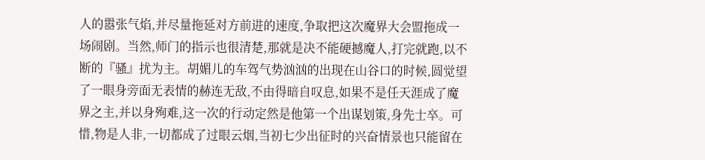人的嚣张气焰,并尽量拖延对方前进的速度,争取把这次魔界大会盟拖成一场闹剧。当然,师门的指示也很清楚,那就是决不能硬撼魔人,打完就跑,以不断的『骚』扰为主。胡媚儿的车驾气势汹汹的出现在山谷口的时候,圆觉望了一眼身旁面无表情的赫连无敌,不由得暗自叹息,如果不是任天涯成了魔界之主,并以身殉难,这一次的行动定然是他第一个出谋划策,身先士卒。可惜,物是人非,一切都成了过眼云烟,当初七少出征时的兴奋情景也只能留在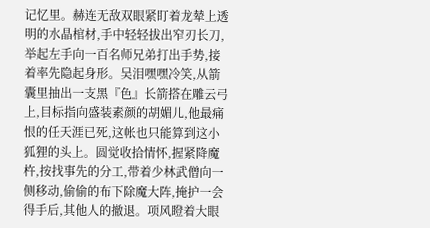记忆里。赫连无敌双眼紧盯着龙辇上透明的水晶棺材,手中轻轻拔出窄刃长刀,举起左手向一百名师兄弟打出手势,接着率先隐起身形。吴泪嘿嘿冷笑,从箭囊里抽出一支黑『色』长箭搭在雕云弓上,目标指向盛装素颜的胡媚儿,他最痛恨的任天涯已死,这帐也只能算到这小狐狸的头上。圆觉收拾情怀,握紧降魔杵,按找事先的分工,带着少林武僧向一侧移动,偷偷的布下除魔大阵,掩护一会得手后,其他人的撤退。项风瞪着大眼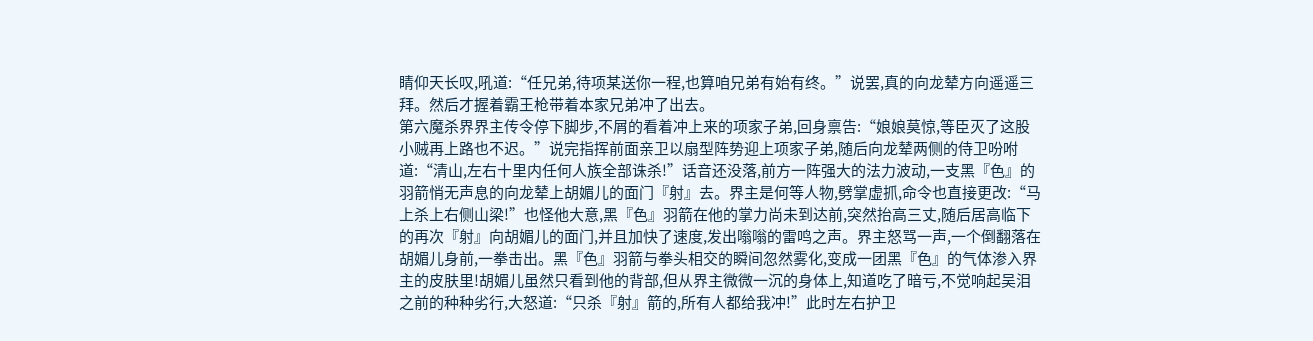睛仰天长叹,吼道:“任兄弟,待项某送你一程,也算咱兄弟有始有终。”说罢,真的向龙辇方向遥遥三拜。然后才握着霸王枪带着本家兄弟冲了出去。
第六魔杀界界主传令停下脚步,不屑的看着冲上来的项家子弟,回身禀告:“娘娘莫惊,等臣灭了这股小贼再上路也不迟。”说完指挥前面亲卫以扇型阵势迎上项家子弟,随后向龙辇两侧的侍卫吩咐道:“清山,左右十里内任何人族全部诛杀!”话音还没落,前方一阵强大的法力波动,一支黑『色』的羽箭悄无声息的向龙辇上胡媚儿的面门『射』去。界主是何等人物,劈掌虚抓,命令也直接更改:“马上杀上右侧山梁!”也怪他大意,黑『色』羽箭在他的掌力尚未到达前,突然抬高三丈,随后居高临下的再次『射』向胡媚儿的面门,并且加快了速度,发出嗡嗡的雷鸣之声。界主怒骂一声,一个倒翻落在胡媚儿身前,一拳击出。黑『色』羽箭与拳头相交的瞬间忽然雾化,变成一团黑『色』的气体渗入界主的皮肤里!胡媚儿虽然只看到他的背部,但从界主微微一沉的身体上,知道吃了暗亏,不觉响起吴泪之前的种种劣行,大怒道:“只杀『射』箭的,所有人都给我冲!”此时左右护卫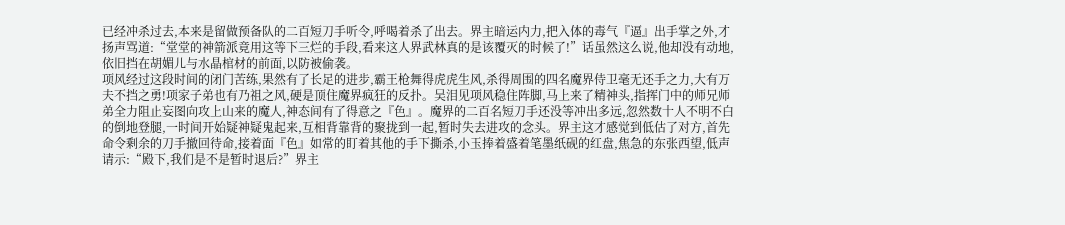已经冲杀过去,本来是留做预备队的二百短刀手听令,呼喝着杀了出去。界主暗运内力,把入体的毒气『逼』出手掌之外,才扬声骂道:“堂堂的神箭派竟用这等下三烂的手段,看来这人界武林真的是该覆灭的时候了!”话虽然这么说,他却没有动地,依旧挡在胡媚儿与水晶棺材的前面,以防被偷袭。
项风经过这段时间的闭门苦练,果然有了长足的进步,霸王枪舞得虎虎生风,杀得周围的四名魔界侍卫毫无还手之力,大有万夫不挡之勇!项家子弟也有乃祖之风,硬是顶住魔界疯狂的反扑。吴泪见项风稳住阵脚,马上来了精神头,指挥门中的师兄师弟全力阻止妄图向攻上山来的魔人,神态间有了得意之『色』。魔界的二百名短刀手还没等冲出多远,忽然数十人不明不白的倒地登腿,一时间开始疑神疑鬼起来,互相背靠背的聚拢到一起,暂时失去进攻的念头。界主这才感觉到低估了对方,首先命令剩余的刀手撤回待命,接着面『色』如常的盯着其他的手下撕杀,小玉捧着盛着笔墨纸砚的红盘,焦急的东张西望,低声请示:“殿下,我们是不是暂时退后?”界主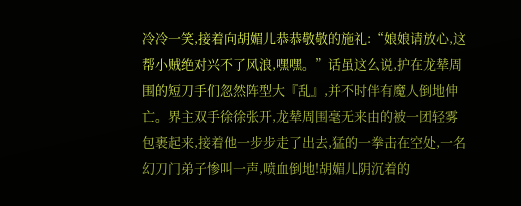冷冷一笑,接着向胡媚儿恭恭敬敬的施礼:“娘娘请放心,这帮小贼绝对兴不了风浪,嘿嘿。”话虽这么说,护在龙辇周围的短刀手们忽然阵型大『乱』,并不时伴有魔人倒地伸亡。界主双手徐徐张开,龙辇周围毫无来由的被一团轻雾包裹起来,接着他一步步走了出去,猛的一拳击在空处,一名幻刀门弟子惨叫一声,喷血倒地!胡媚儿阴沉着的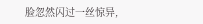脸忽然闪过一丝惊异,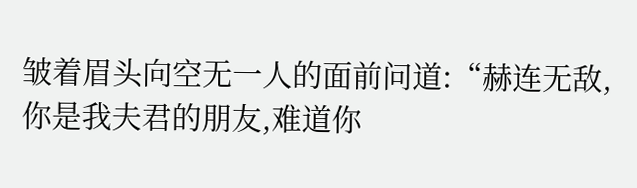皱着眉头向空无一人的面前问道:“赫连无敌,你是我夫君的朋友,难道你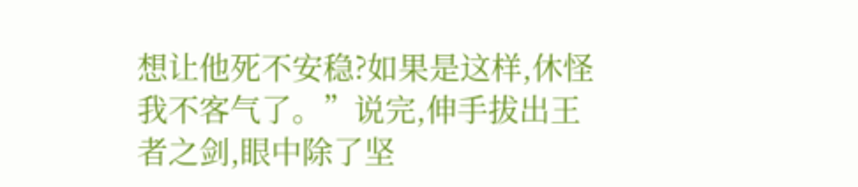想让他死不安稳?如果是这样,休怪我不客气了。”说完,伸手拔出王者之剑,眼中除了坚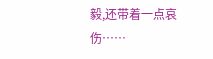毅,还带着一点哀伤……